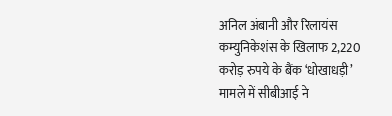अनिल अंबानी और रिलायंस कम्युनिकेशंस के खिलाफ 2,220 करोड़ रुपये के बैंक ‘धोखाधड़ी’ मामले में सीबीआई ने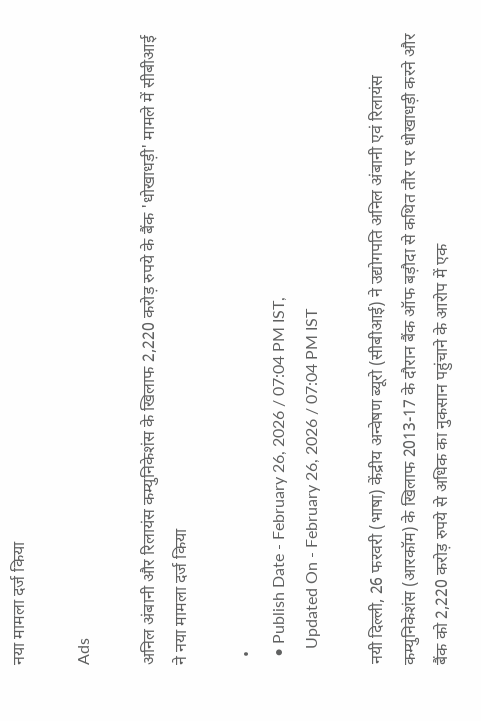नया मामला दर्ज किया

Ads

अनिल अंबानी और रिलायंस कम्युनिकेशंस के खिलाफ 2,220 करोड़ रुपये के बैंक 'धोखाधड़ी' मामले में सीबीआई ने नया मामला दर्ज किया

  •
  • Publish Date - February 26, 2026 / 07:04 PM IST,
    Updated On - February 26, 2026 / 07:04 PM IST

नयी दिल्ली, 26 फरवरी (भाषा) केंद्रीय अन्वेषण ब्यूरो (सीबीआई) ने उद्योगपति अनिल अंबानी एवं रिलायंस कम्युनिकेशंस (आरकॉम) के खिलाफ 2013-17 के दौरान बैंक ऑफ बड़ौदा से कथित तौर पर धोखाधड़ी करने और बैंक को 2,220 करोड़ रुपये से अधिक का नुकसान पहुंचाने के आरोप में एक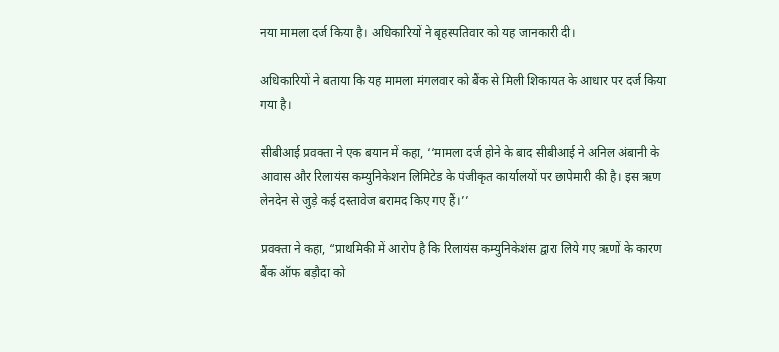नया मामला दर्ज किया है। अधिकारियों ने बृहस्पतिवार को यह जानकारी दी।

अधिकारियों ने बताया कि यह मामला मंगलवार को बैंक से मिली शिकायत के आधार पर दर्ज किया गया है।

सीबीआई प्रवक्ता ने एक बयान में कहा, ‘‘मामला दर्ज होने के बाद सीबीआई ने अनिल अंबानी के आवास और रिलायंस कम्युनिकेशन लिमिटेड के पंजीकृत कार्यालयों पर छापेमारी की है। इस ऋण लेनदेन से जुड़े कई दस्तावेज बरामद किए गए हैं।’’

प्रवक्ता ने कहा, “प्राथमिकी में आरोप है कि रिलायंस कम्युनिकेशंस द्वारा लिये गए ऋणों के कारण बैंक ऑफ बड़ौदा को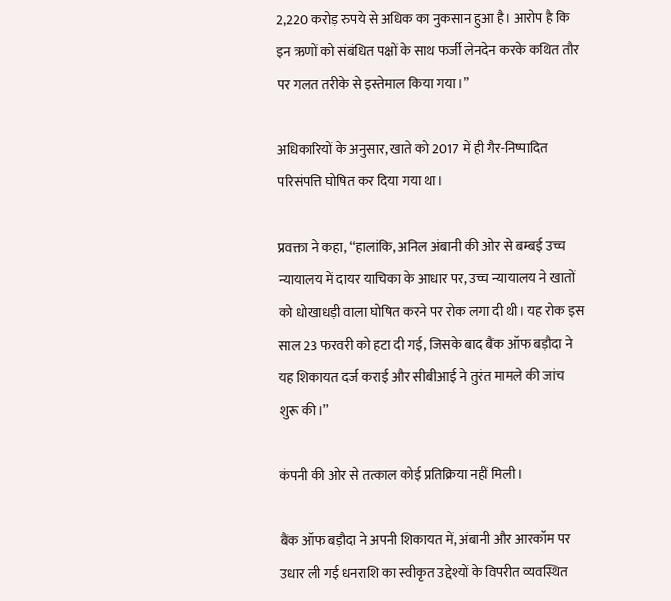2,220 करोड़ रुपये से अधिक का नुकसान हुआ है। आरोप है कि इन ऋणों को संबंधित पक्षों के साथ फर्जी लेनदेन करके कथित तौर पर गलत तरीके से इस्तेमाल किया गया।”

अधिकारियों के अनुसार, खाते को 2017 में ही गैर-निष्पादित परिसंपत्ति घोषित कर दिया गया था।

प्रवक्ता ने कहा, ‘‘हालांकि, अनिल अंबानी की ओर से बम्बई उच्च न्यायालय में दायर याचिका के आधार पर, उच्च न्यायालय ने खातों को धोखाधड़ी वाला घोषित करने पर रोक लगा दी थी। यह रोक इस साल 23 फरवरी को हटा दी गई, जिसके बाद बैंक ऑफ बड़ौदा ने यह शिकायत दर्ज कराई और सीबीआई ने तुरंत मामले की जांच शुरू की।’’

कंपनी की ओर से तत्काल कोई प्रतिक्रिया नहीं मिली।

बैंक ऑफ बड़ौदा ने अपनी शिकायत में, अंबानी और आरकॉम पर उधार ली गई धनराशि का स्वीकृत उद्देश्यों के विपरीत व्यवस्थित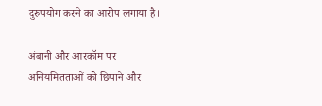दुरुपयोग करने का आरोप लगाया है।

अंबानी और आरकॉम पर अनियमितताओं को छिपाने और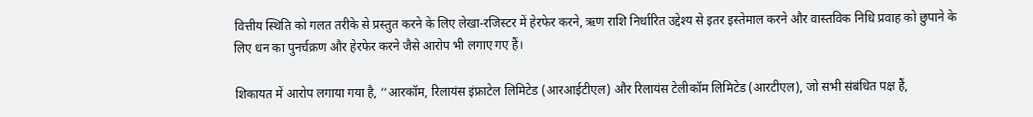वित्तीय स्थिति को गलत तरीके से प्रस्तुत करने के लिए लेखा-रजिस्टर में हेरफेर करने, ऋण राशि निर्धारित उद्देश्य से इतर इस्तेमाल करने और वास्तविक निधि प्रवाह को छुपाने के लिए धन का पुनर्चक्रण और हेरफेर करने जैसे आरोप भी लगाए गए हैं।

शिकायत में आरोप लगाया गया है, ‘‘आरकॉम, रिलायंस इंफ्राटेल लिमिटेड (आरआईटीएल) और रिलायंस टेलीकॉम लिमिटेड (आरटीएल), जो सभी संबंधित पक्ष हैं,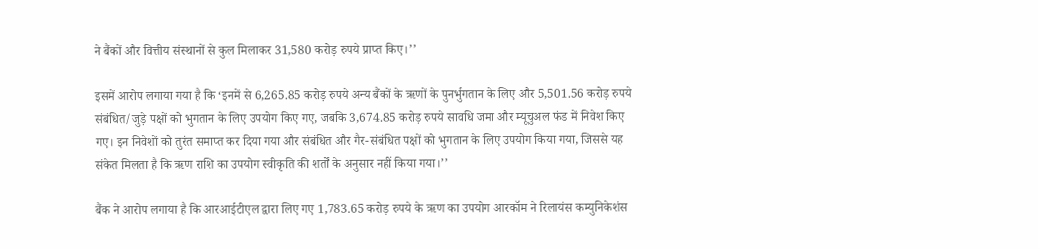ने बैंकों और वित्तीय संस्थानों से कुल मिलाकर 31,580 करोड़ रुपये प्राप्त किए।’’

इसमें आरोप लगाया गया है कि ‘इनमें से 6,265.85 करोड़ रुपये अन्य बैंकों के ऋणों के पुनर्भुगतान के लिए और 5,501.56 करोड़ रुपये संबंधित/जुड़े पक्षों को भुगतान के लिए उपयोग किए गए, जबकि 3,674.85 करोड़ रुपये सावधि जमा और म्यूचुअल फंड में निवेश किए गए। इन निवेशों को तुरंत समाप्त कर दिया गया और संबंधित और गैर-संबंधित पक्षों को भुगतान के लिए उपयोग किया गया, जिससे यह संकेत मिलता है कि ऋण राशि का उपयोग स्वीकृति की शर्तों के अनुसार नहीं किया गया।’’

बैंक ने आरोप लगाया है कि आरआईटीएल द्वारा लिए गए 1,783.65 करोड़ रुपये के ऋण का उपयोग आरकॉम ने रिलायंस कम्युनिकेशंस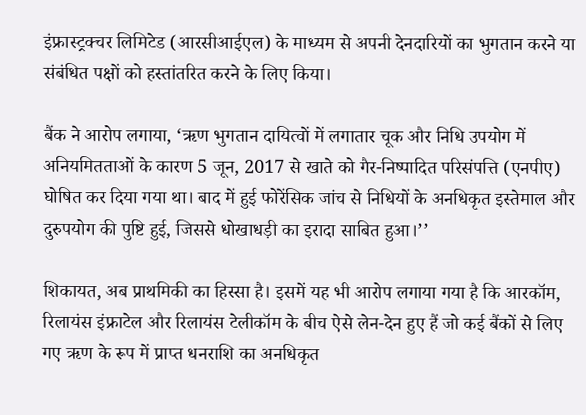इंफ्रास्ट्रक्चर लिमिटेड (आरसीआईएल) के माध्यम से अपनी देनदारियों का भुगतान करने या संबंधित पक्षों को हस्तांतरित करने के लिए किया।

बैंक ने आरोप लगाया, ‘ऋण भुगतान दायित्वों में लगातार चूक और निधि उपयोग में अनियमितताओं के कारण 5 जून, 2017 से खाते को गैर-निष्पादित परिसंपत्ति (एनपीए) घोषित कर दिया गया था। बाद में हुई फोरेंसिक जांच से निधियों के अनधिकृत इस्तेमाल और दुरुपयोग की पुष्टि हुई, जिससे धोखाधड़ी का इरादा साबित हुआ।’’

शिकायत, अब प्राथमिकी का हिस्सा है। इसमें यह भी आरोप लगाया गया है कि आरकॉम, रिलायंस इंफ्राटेल और रिलायंस टेलीकॉम के बीच ऐसे लेन-देन हुए हैं जो कई बैंकों से लिए गए ऋण के रूप में प्राप्त धनराशि का अनधिकृत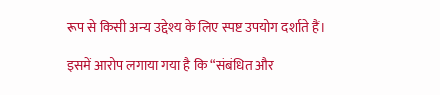रूप से किसी अन्य उद्देश्य के लिए स्पष्ट उपयोग दर्शाते हैं।

इसमें आरोप लगाया गया है कि “संबंधित और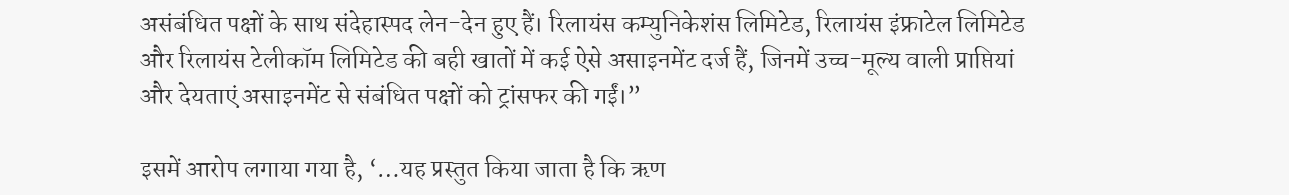असंबंधित पक्षों के साथ संदेहास्पद लेन-देन हुए हैं। रिलायंस कम्युनिकेशंस लिमिटेड, रिलायंस इंफ्राटेल लिमिटेड और रिलायंस टेलीकॉम लिमिटेड की बही खातों में कई ऐसे असाइनमेंट दर्ज हैं, जिनमें उच्च-मूल्य वाली प्राप्तियां और देयताएं असाइनमेंट से संबंधित पक्षों को ट्रांसफर की गईं।”

इसमें आरोप लगाया गया है, ‘…यह प्रस्तुत किया जाता है कि ऋण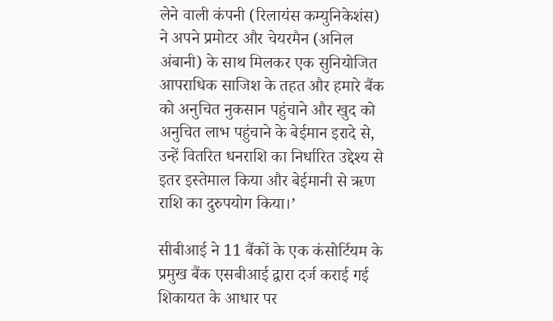लेने वाली कंपनी (रिलायंस कम्युनिकेशंस) ने अपने प्रमोटर और चेयरमैन (अनिल अंबानी) के साथ मिलकर एक सुनियोजित आपराधिक साजिश के तहत और हमारे बैंक को अनुचित नुकसान पहुंचाने और खुद को अनुचित लाभ पहुंचाने के बेईमान इरादे से, उन्हें वितरित धनराशि का निर्धारित उद्देश्य से इतर इस्तेमाल किया और बेईमानी से ऋण राशि का दुरुपयोग किया।’

सीबीआई ने 11 बैंकों के एक कंसोर्टियम के प्रमुख बैंक एसबीआई द्वारा दर्ज कराई गई शिकायत के आधार पर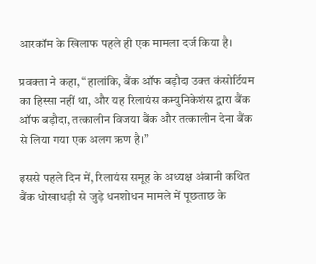आरकॉम के खिलाफ पहले ही एक मामला दर्ज किया है।

प्रवक्ता ने कहा, “हालांकि, बैंक ऑफ बड़ौदा उक्त कंसोर्टियम का हिस्सा नहीं था, और यह रिलायंस कम्युनिकेशंस द्वारा बैंक ऑफ बड़ौदा, तत्कालीन विजया बैंक और तत्कालीन देना बैंक से लिया गया एक अलग ऋण है।”

इससे पहले दिन में, रिलायंस समूह के अध्यक्ष अंबानी कथित बैंक धोखाधड़ी से जुड़े धनशोधन मामले में पूछताछ के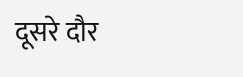दूसरे दौर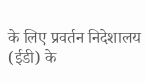के लिए प्रवर्तन निदेशालय (ईडी) के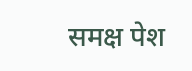समक्ष पेश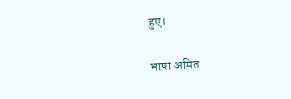हुए।

भाषा अमित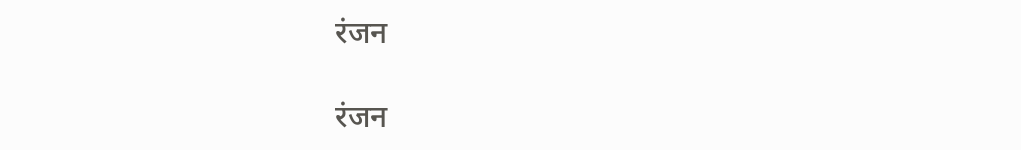रंजन

रंजन